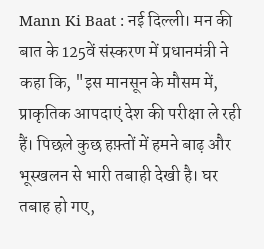Mann Ki Baat : नई दिल्ली। मन की बात के 125वें संस्करण में प्रधानमंत्री ने कहा कि, "इस मानसून के मौसम में, प्राकृतिक आपदाएं देश की परीक्षा ले रही हैं। पिछले कुछ हफ़्तों में हमने बाढ़ और भूस्खलन से भारी तबाही देखी है। घर तबाह हो गए,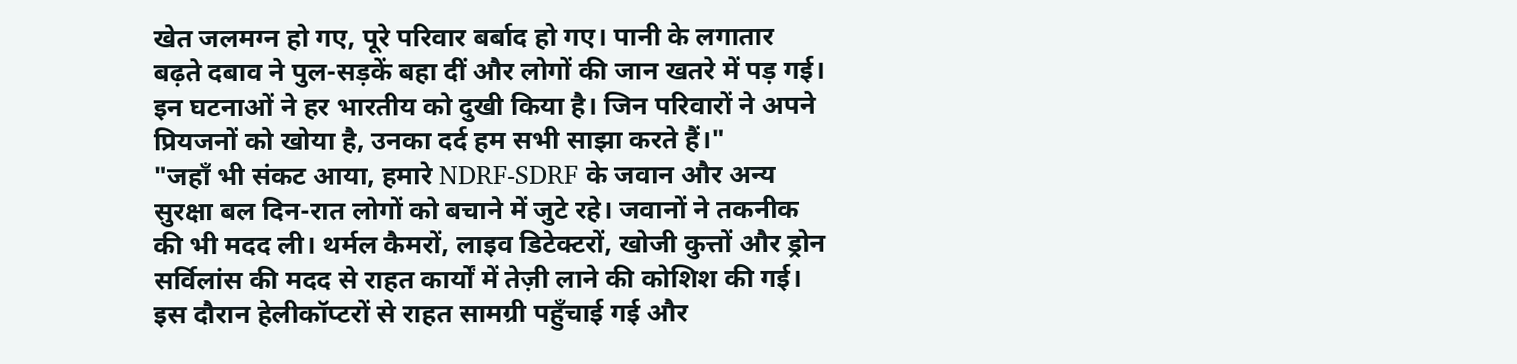खेत जलमग्न हो गए, पूरे परिवार बर्बाद हो गए। पानी के लगातार बढ़ते दबाव ने पुल-सड़कें बहा दीं और लोगों की जान खतरे में पड़ गई। इन घटनाओं ने हर भारतीय को दुखी किया है। जिन परिवारों ने अपने प्रियजनों को खोया है, उनका दर्द हम सभी साझा करते हैं।"
"जहाँ भी संकट आया, हमारे NDRF-SDRF के जवान और अन्य सुरक्षा बल दिन-रात लोगों को बचाने में जुटे रहे। जवानों ने तकनीक की भी मदद ली। थर्मल कैमरों, लाइव डिटेक्टरों, खोजी कुत्तों और ड्रोन सर्विलांस की मदद से राहत कार्यों में तेज़ी लाने की कोशिश की गई। इस दौरान हेलीकॉप्टरों से राहत सामग्री पहुँचाई गई और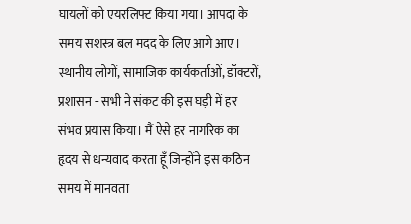घायलों को एयरलिफ्ट किया गया। आपदा के समय सशस्त्र बल मदद के लिए आगे आए। स्थानीय लोगों, सामाजिक कार्यकर्ताओं, डॉक्टरों, प्रशासन - सभी ने संकट की इस घड़ी में हर संभव प्रयास किया। मैं ऐसे हर नागरिक का हृदय से धन्यवाद करता हूँ जिन्होंने इस कठिन समय में मानवता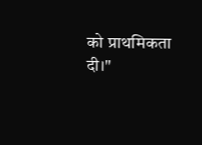को प्राथमिकता दी।"